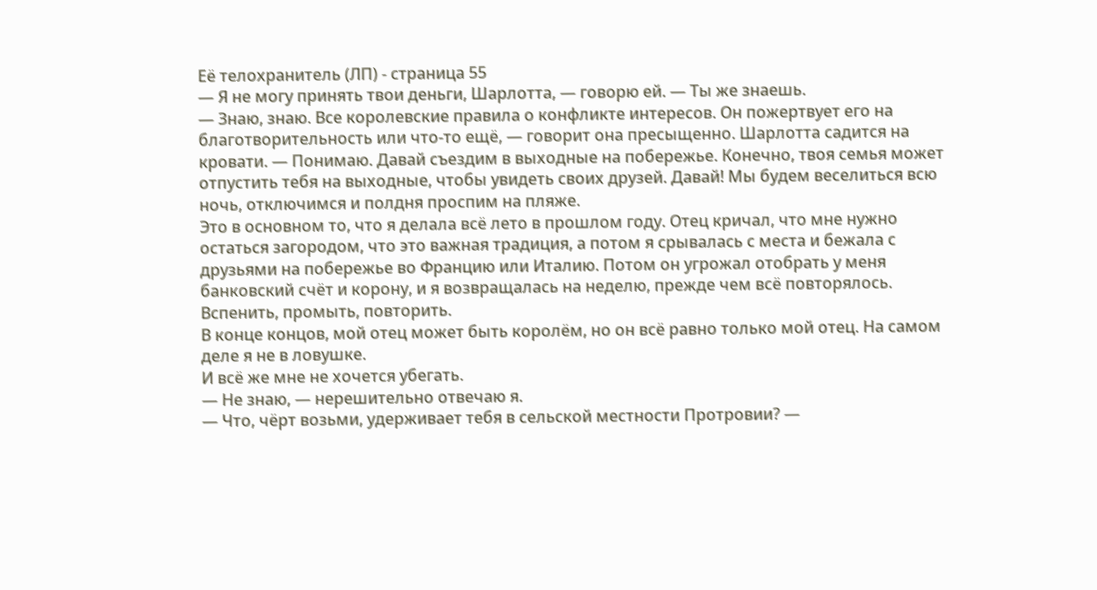Её телохранитель (ЛП) - страница 55
— Я не могу принять твои деньги, Шарлотта, — говорю ей. — Ты же знаешь.
— Знаю, знаю. Все королевские правила о конфликте интересов. Он пожертвует его на благотворительность или что-то ещё, — говорит она пресыщенно. Шарлотта садится на кровати. — Понимаю. Давай съездим в выходные на побережье. Конечно, твоя семья может отпустить тебя на выходные, чтобы увидеть своих друзей. Давай! Мы будем веселиться всю ночь, отключимся и полдня проспим на пляже.
Это в основном то, что я делала всё лето в прошлом году. Отец кричал, что мне нужно остаться загородом, что это важная традиция, а потом я срывалась с места и бежала с друзьями на побережье во Францию или Италию. Потом он угрожал отобрать у меня банковский счёт и корону, и я возвращалась на неделю, прежде чем всё повторялось.
Вспенить, промыть, повторить.
В конце концов, мой отец может быть королём, но он всё равно только мой отец. На самом деле я не в ловушке.
И всё же мне не хочется убегать.
— Не знаю, — нерешительно отвечаю я.
— Что, чёрт возьми, удерживает тебя в сельской местности Протровии? —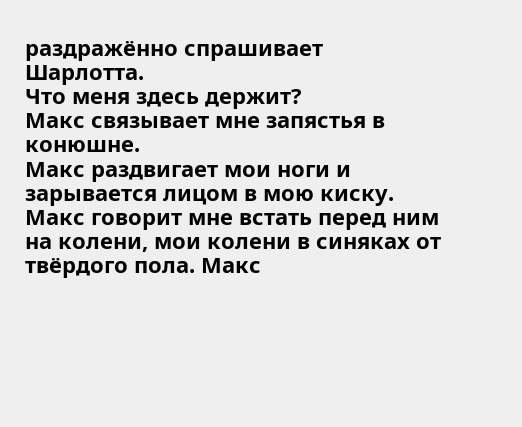раздражённо спрашивает Шарлотта.
Что меня здесь держит?
Макс связывает мне запястья в конюшне.
Макс раздвигает мои ноги и зарывается лицом в мою киску.
Макс говорит мне встать перед ним на колени, мои колени в синяках от твёрдого пола. Макс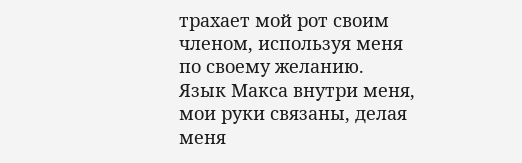трахает мой рот своим членом, используя меня по своему желанию.
Язык Макса внутри меня, мои руки связаны, делая меня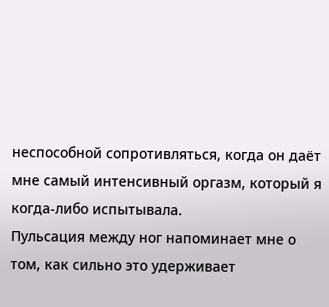неспособной сопротивляться, когда он даёт мне самый интенсивный оргазм, который я когда-либо испытывала.
Пульсация между ног напоминает мне о том, как сильно это удерживает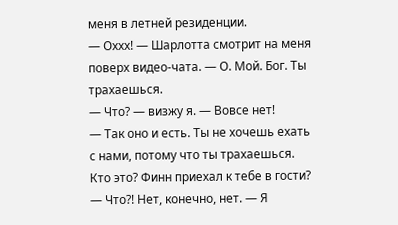меня в летней резиденции.
— Оххх! — Шарлотта смотрит на меня поверх видео-чата. — О. Мой. Бог. Ты трахаешься.
— Что? — визжу я. — Вовсе нет!
— Так оно и есть. Ты не хочешь ехать с нами, потому что ты трахаешься. Кто это? Финн приехал к тебе в гости?
— Что?! Нет, конечно, нет. — Я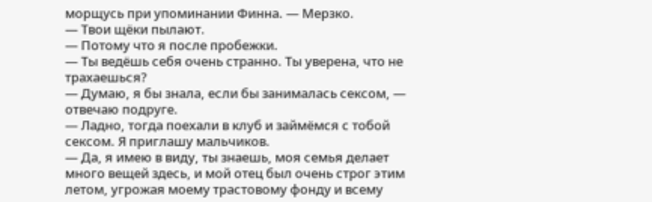морщусь при упоминании Финна. — Мерзко.
— Твои щёки пылают.
— Потому что я после пробежки.
— Ты ведёшь себя очень странно. Ты уверена, что не трахаешься?
— Думаю, я бы знала, если бы занималась сексом, — отвечаю подруге.
— Ладно, тогда поехали в клуб и займёмся с тобой сексом. Я приглашу мальчиков.
— Да, я имею в виду, ты знаешь, моя семья делает много вещей здесь, и мой отец был очень строг этим летом, угрожая моему трастовому фонду и всему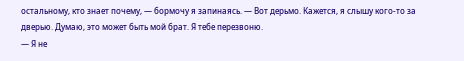остальному, кто знает почему, — бормочу я запинаясь. — Вот дерьмо. Кажется, я слышу кого-то за дверью. Думаю, это может быть мой брат. Я тебе перезвоню.
— Я не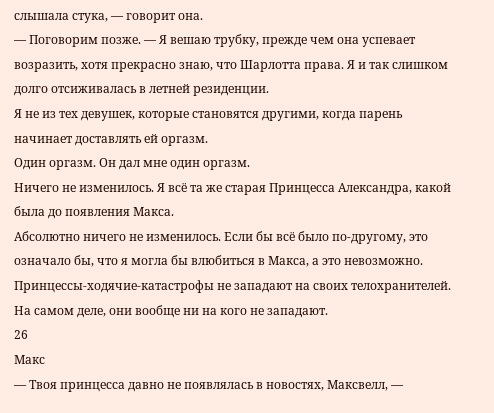слышала стука, — говорит она.
— Поговорим позже. — Я вешаю трубку, прежде чем она успевает возразить, хотя прекрасно знаю, что Шарлотта права. Я и так слишком долго отсиживалась в летней резиденции.
Я не из тех девушек, которые становятся другими, когда парень начинает доставлять ей оргазм.
Один оргазм. Он дал мне один оргазм.
Ничего не изменилось. Я всё та же старая Принцесса Александра, какой была до появления Макса.
Абсолютно ничего не изменилось. Если бы всё было по-другому, это означало бы, что я могла бы влюбиться в Макса, а это невозможно.
Принцессы-ходячие-катастрофы не западают на своих телохранителей. На самом деле, они вообще ни на кого не западают.
26
Макс
— Твоя принцесса давно не появлялась в новостях, Максвелл, —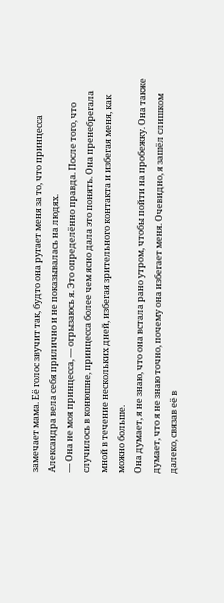замечает мама. Её голос звучит так, будто она ругает меня за то, что принцесса Александра вела себя прилично и не показывалась на людях.
— Она не моя принцесса, — огрызаюсь я. Это определённо правда. После того, что случилось в конюшне, принцесса более чем ясно дала это понять. Она пренебрегала мной в течение нескольких дней, избегая зрительного контакта и избегая меня, как можно больше.
Она думает, я не знаю, что она встала рано утром, чтобы пойти на пробежку. Она также думает, что я не знаю точно, почему она избегает меня. Очевидно, я зашёл слишком далеко, связав её в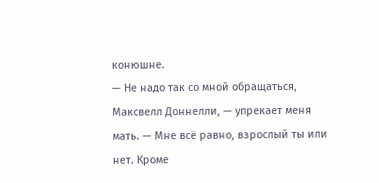конюшне.
— Не надо так со мной обращаться, Максвелл Доннелли, — упрекает меня мать. — Мне всё равно, взрослый ты или нет. Кроме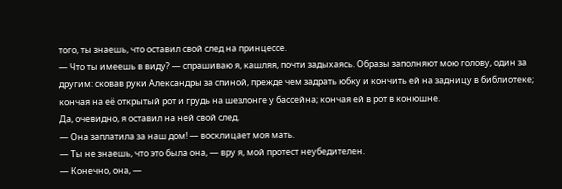того, ты знаешь, что оставил свой след на принцессе.
— Что ты имеешь в виду? — спрашиваю я, кашляя, почти задыхаясь. Образы заполняют мою голову, один за другим: сковав руки Александры за спиной, прежде чем задрать юбку и кончить ей на задницу в библиотеке; кончая на её открытый рот и грудь на шезлонге у бассейна; кончая ей в рот в конюшне.
Да, очевидно, я оставил на ней свой след.
— Она заплатила за наш дом! — восклицает моя мать.
— Ты не знаешь, что это была она, — вру я, мой протест неубедителен.
— Конечно, она, —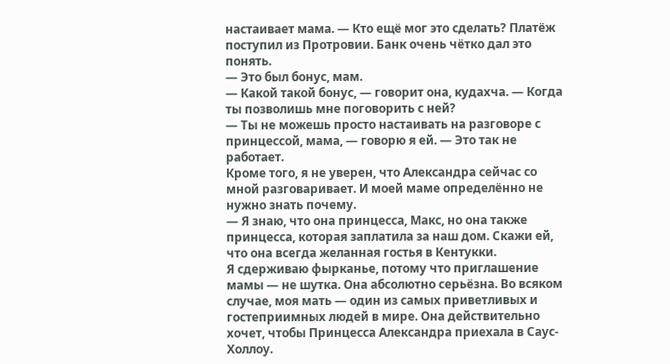настаивает мама. — Кто ещё мог это сделать? Платёж поступил из Протровии. Банк очень чётко дал это понять.
— Это был бонус, мам.
— Какой такой бонус, — говорит она, кудахча. — Когда ты позволишь мне поговорить с ней?
— Ты не можешь просто настаивать на разговоре с принцессой, мама, — говорю я ей. — Это так не работает.
Кроме того, я не уверен, что Александра сейчас со мной разговаривает. И моей маме определённо не нужно знать почему.
— Я знаю, что она принцесса, Макс, но она также принцесса, которая заплатила за наш дом. Скажи ей, что она всегда желанная гостья в Кентукки.
Я сдерживаю фырканье, потому что приглашение мамы — не шутка. Она абсолютно серьёзна. Во всяком случае, моя мать — один из самых приветливых и гостеприимных людей в мире. Она действительно хочет, чтобы Принцесса Александра приехала в Саус-Холлоу.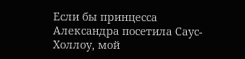Если бы принцесса Александра посетила Саус-Холлоу, мой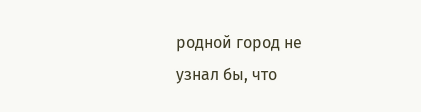родной город не узнал бы, что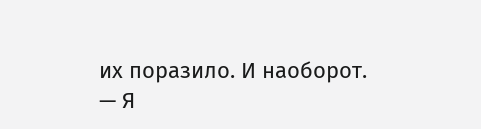их поразило. И наоборот.
— Я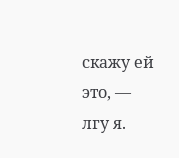скажу ей это, — лгу я.